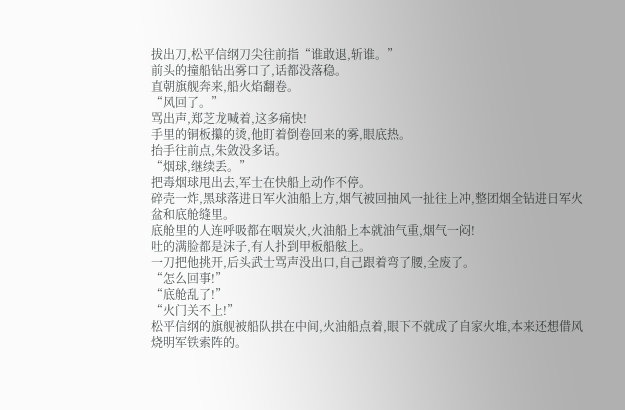拔出刀,松平信纲刀尖往前指“谁敢退,斩谁。”
前头的撞船钻出雾口了,话都没落稳。
直朝旗舰奔来,船火焰翻卷。
“风回了。”
骂出声,郑芝龙喊着,这多痛快!
手里的铜板攥的烫,他盯着倒卷回来的雾,眼底热。
抬手往前点,朱敛没多话。
“烟球,继续丢。”
把毒烟球甩出去,军士在快船上动作不停。
碎壳一炸,黑球落进日军火油船上方,烟气被回抽风一扯往上冲,整团烟全钻进日军火盆和底舱缝里。
底舱里的人连呼吸都在咽炭火,火油船上本就油气重,烟气一闷!
吐的满脸都是沫子,有人扑到甲板船舷上。
一刀把他挑开,后头武士骂声没出口,自己跟着弯了腰,全废了。
“怎么回事!”
“底舱乱了!”
“火门关不上!”
松平信纲的旗舰被船队拱在中间,火油船点着,眼下不就成了自家火堆,本来还想借风烧明军铁索阵的。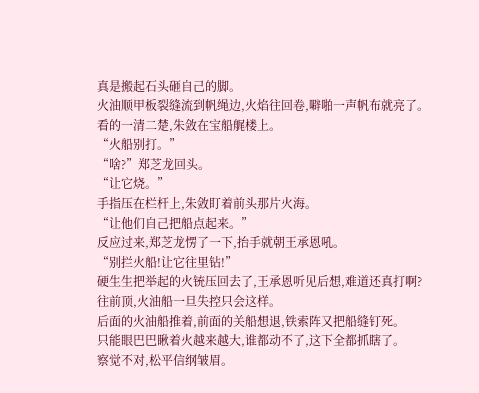真是搬起石头砸自己的脚。
火油顺甲板裂缝流到帆绳边,火焰往回卷,噼啪一声帆布就亮了。
看的一清二楚,朱敛在宝船艉楼上。
“火船别打。”
“啥?”郑芝龙回头。
“让它烧。”
手指压在栏杆上,朱敛盯着前头那片火海。
“让他们自己把船点起来。”
反应过来,郑芝龙愣了一下,抬手就朝王承恩吼。
“别拦火船!让它往里钻!”
硬生生把举起的火铳压回去了,王承恩听见后想,难道还真打啊?
往前顶,火油船一旦失控只会这样。
后面的火油船推着,前面的关船想退,铁索阵又把船缝钉死。
只能眼巴巴瞅着火越来越大,谁都动不了,这下全都抓瞎了。
察觉不对,松平信纲皱眉。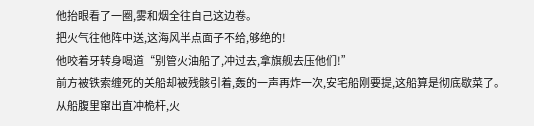他抬眼看了一圈,雾和烟全往自己这边卷。
把火气往他阵中送,这海风半点面子不给,够绝的!
他咬着牙转身喝道“别管火油船了,冲过去,拿旗舰去压他们!”
前方被铁索缠死的关船却被残骸引着,轰的一声再炸一次,安宅船刚要提,这船算是彻底歇菜了。
从船腹里窜出直冲桅杆,火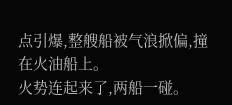点引爆,整艘船被气浪掀偏,撞在火油船上。
火势连起来了,两船一碰。